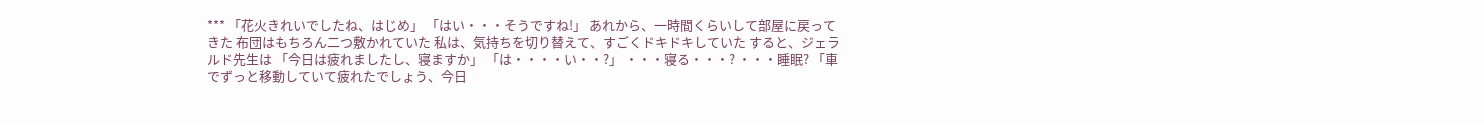*** 「花火きれいでしたね、はじめ」 「はい・・・そうですね!」 あれから、一時間くらいして部屋に戻ってきた 布団はもちろん二つ敷かれていた 私は、気持ちを切り替えて、すごくドキドキしていた すると、ジェラルド先生は 「今日は疲れましたし、寝ますか」 「は・・・・い・・?」 ・・・寝る・・・? ・・・睡眠? 「車でずっと移動していて疲れたでしょう、今日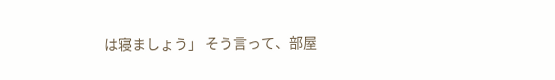は寝ましょう」 そう言って、部屋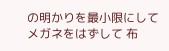の明かりを最小限にして メガネをはずして 布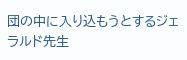団の中に入り込もうとするジェラルド先生